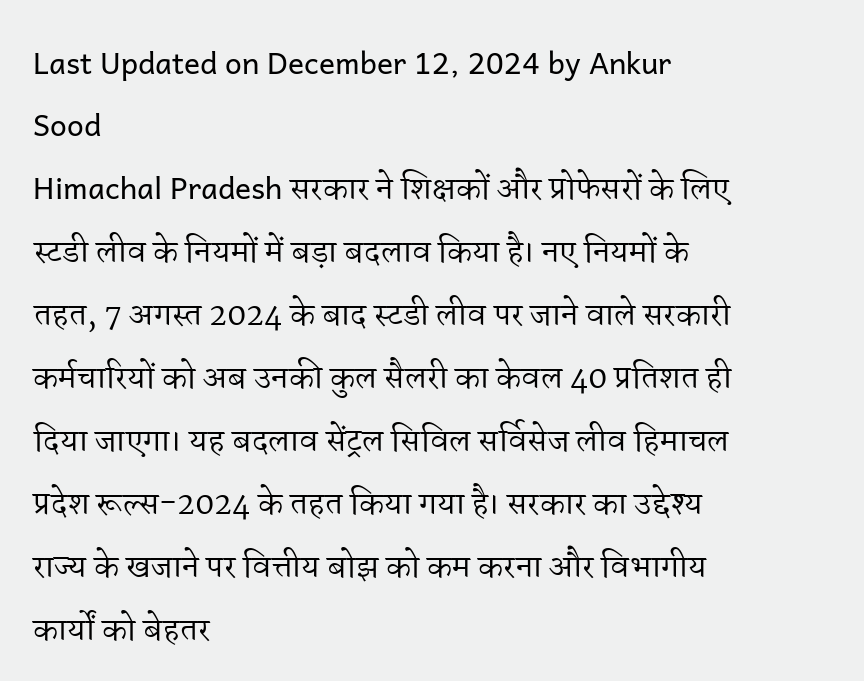Last Updated on December 12, 2024 by Ankur Sood
Himachal Pradesh सरकार ने शिक्षकों और प्रोफेसरों के लिए स्टडी लीव के नियमों में बड़ा बदलाव किया है। नए नियमों के तहत, 7 अगस्त 2024 के बाद स्टडी लीव पर जाने वाले सरकारी कर्मचारियों को अब उनकी कुल सैलरी का केवल 40 प्रतिशत ही दिया जाएगा। यह बदलाव सेंट्रल सिविल सर्विसेज लीव हिमाचल प्रदेश रूल्स-2024 के तहत किया गया है। सरकार का उद्देश्य राज्य के खजाने पर वित्तीय बोझ को कम करना और विभागीय कार्यों को बेहतर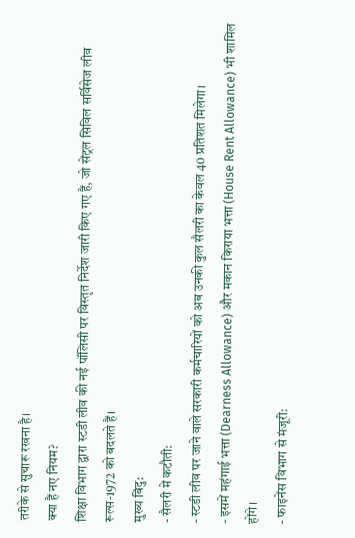तरीके से सुचारू रखना है।
क्या हैं नए नियम?
शिक्षा विभाग द्वारा स्टडी लीव की नई पॉलिसी पर विस्तृत निर्देश जारी किए गए हैं, जो सेंट्रल सिविल सर्विसेज लीव रूल्स-1972 को बदलते हैं।
मुख्य बिंदु:
- सैलरी में कटौती:
- स्टडी लीव पर जाने वाले सरकारी कर्मचारियों को अब उनकी कुल सैलरी का केवल 40 प्रतिशत मिलेगा।
- इसमें महंगाई भत्ता (Dearness Allowance) और मकान किराया भत्ता (House Rent Allowance) भी शामिल होंगे।
- फाइनेंस विभाग से मंजूरी: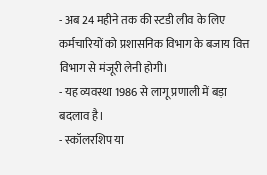- अब 24 महीने तक की स्टडी लीव के लिए कर्मचारियों को प्रशासनिक विभाग के बजाय वित्त विभाग से मंजूरी लेनी होगी।
- यह व्यवस्था 1986 से लागू प्रणाली में बड़ा बदलाव है।
- स्कॉलरशिप या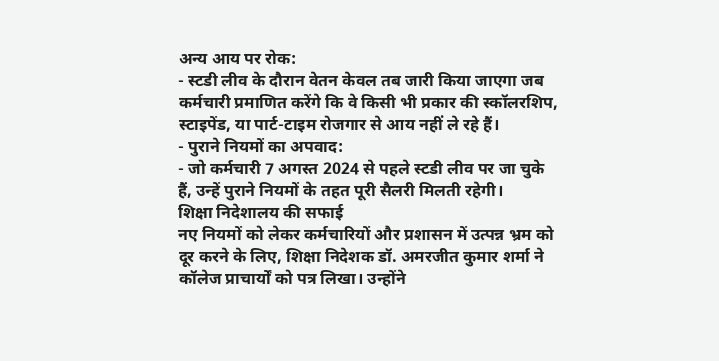अन्य आय पर रोक:
- स्टडी लीव के दौरान वेतन केवल तब जारी किया जाएगा जब कर्मचारी प्रमाणित करेंगे कि वे किसी भी प्रकार की स्कॉलरशिप, स्टाइपेंड, या पार्ट-टाइम रोजगार से आय नहीं ले रहे हैं।
- पुराने नियमों का अपवाद:
- जो कर्मचारी 7 अगस्त 2024 से पहले स्टडी लीव पर जा चुके हैं, उन्हें पुराने नियमों के तहत पूरी सैलरी मिलती रहेगी।
शिक्षा निदेशालय की सफाई
नए नियमों को लेकर कर्मचारियों और प्रशासन में उत्पन्न भ्रम को दूर करने के लिए, शिक्षा निदेशक डॉ. अमरजीत कुमार शर्मा ने कॉलेज प्राचार्यों को पत्र लिखा। उन्होंने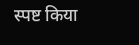स्पष्ट किया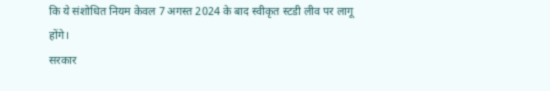कि ये संशोधित नियम केवल 7 अगस्त 2024 के बाद स्वीकृत स्टडी लीव पर लागू होंगे।
सरकार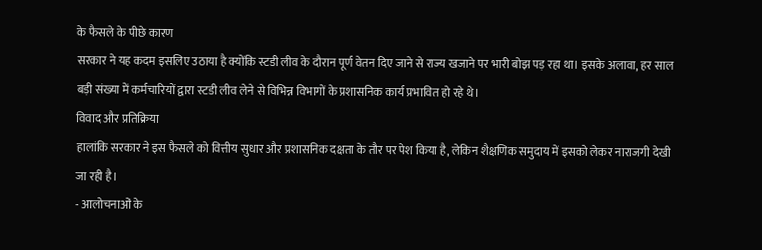के फैसले के पीछे कारण
सरकार ने यह कदम इसलिए उठाया है क्योंकि स्टडी लीव के दौरान पूर्ण वेतन दिए जाने से राज्य खजाने पर भारी बोझ पड़ रहा था। इसके अलावा, हर साल बड़ी संख्या में कर्मचारियों द्वारा स्टडी लीव लेने से विभिन्न विभागों के प्रशासनिक कार्य प्रभावित हो रहे थे।
विवाद और प्रतिक्रिया
हालांकि सरकार ने इस फैसले को वित्तीय सुधार और प्रशासनिक दक्षता के तौर पर पेश किया है, लेकिन शैक्षणिक समुदाय में इसको लेकर नाराजगी देखी जा रही है।
- आलोचनाओं के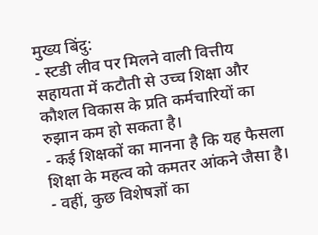मुख्य बिंदु:
- स्टडी लीव पर मिलने वाली वित्तीय सहायता में कटौती से उच्च शिक्षा और कौशल विकास के प्रति कर्मचारियों का रुझान कम हो सकता है।
- कई शिक्षकों का मानना है कि यह फैसला शिक्षा के महत्व को कमतर आंकने जैसा है।
- वहीं, कुछ विशेषज्ञों का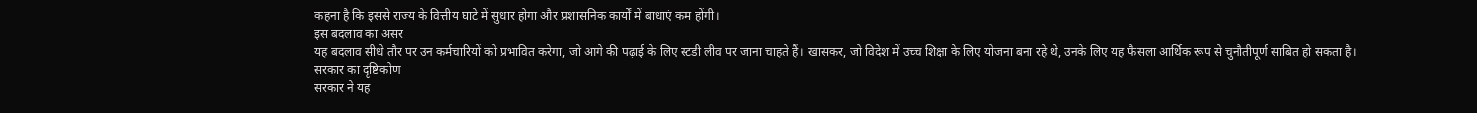कहना है कि इससे राज्य के वित्तीय घाटे में सुधार होगा और प्रशासनिक कार्यों में बाधाएं कम होंगी।
इस बदलाव का असर
यह बदलाव सीधे तौर पर उन कर्मचारियों को प्रभावित करेगा, जो आगे की पढ़ाई के लिए स्टडी लीव पर जाना चाहते हैं। खासकर, जो विदेश में उच्च शिक्षा के लिए योजना बना रहे थे, उनके लिए यह फैसला आर्थिक रूप से चुनौतीपूर्ण साबित हो सकता है।
सरकार का दृष्टिकोण
सरकार ने यह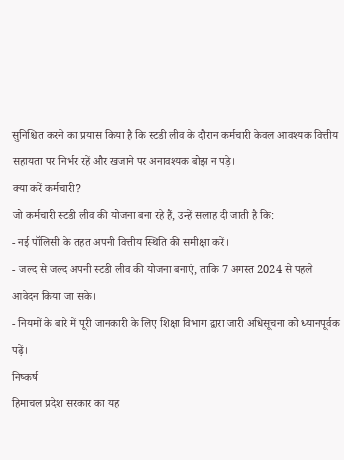सुनिश्चित करने का प्रयास किया है कि स्टडी लीव के दौरान कर्मचारी केवल आवश्यक वित्तीय सहायता पर निर्भर रहें और खजाने पर अनावश्यक बोझ न पड़े।
क्या करें कर्मचारी?
जो कर्मचारी स्टडी लीव की योजना बना रहे हैं, उन्हें सलाह दी जाती है कि:
- नई पॉलिसी के तहत अपनी वित्तीय स्थिति की समीक्षा करें।
- जल्द से जल्द अपनी स्टडी लीव की योजना बनाएं, ताकि 7 अगस्त 2024 से पहले आवेदन किया जा सके।
- नियमों के बारे में पूरी जानकारी के लिए शिक्षा विभाग द्वारा जारी अधिसूचना को ध्यानपूर्वक पढ़ें।
निष्कर्ष
हिमाचल प्रदेश सरकार का यह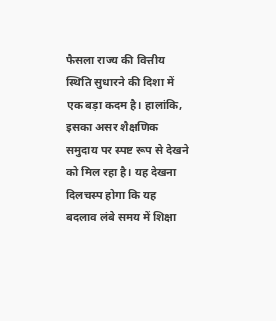फैसला राज्य की वित्तीय स्थिति सुधारने की दिशा में एक बड़ा कदम है। हालांकि, इसका असर शैक्षणिक समुदाय पर स्पष्ट रूप से देखने को मिल रहा है। यह देखना दिलचस्प होगा कि यह बदलाव लंबे समय में शिक्षा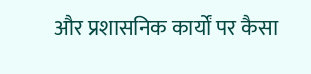और प्रशासनिक कार्यों पर कैसा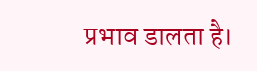प्रभाव डालता है।